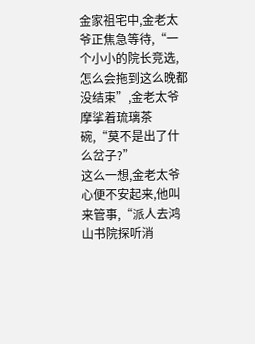金家祖宅中,金老太爷正焦急等待,“一个小小的院长竞选,怎么会拖到这么晚都没结束”,金老太爷摩挲着琉璃茶碗,“莫不是出了什么岔子?”
这么一想,金老太爷心便不安起来,他叫来管事,“派人去鸿山书院探听消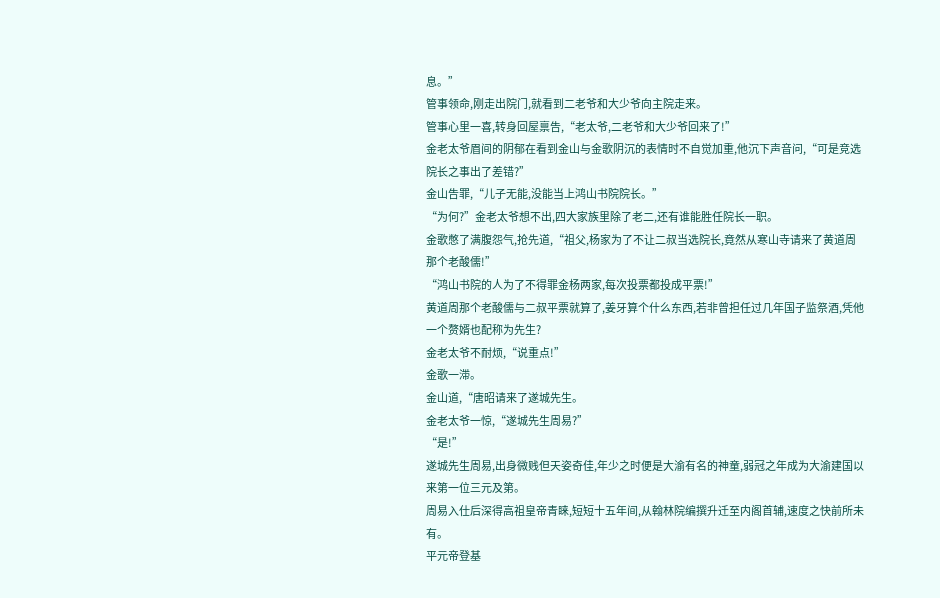息。”
管事领命,刚走出院门,就看到二老爷和大少爷向主院走来。
管事心里一喜,转身回屋禀告,“老太爷,二老爷和大少爷回来了!”
金老太爷眉间的阴郁在看到金山与金歌阴沉的表情时不自觉加重,他沉下声音问,“可是竞选院长之事出了差错?”
金山告罪,“儿子无能,没能当上鸿山书院院长。”
“为何?”金老太爷想不出,四大家族里除了老二,还有谁能胜任院长一职。
金歌憋了满腹怨气,抢先道,“祖父,杨家为了不让二叔当选院长,竟然从寒山寺请来了黄道周那个老酸儒!”
“鸿山书院的人为了不得罪金杨两家,每次投票都投成平票!”
黄道周那个老酸儒与二叔平票就算了,姜牙算个什么东西,若非曾担任过几年国子监祭酒,凭他一个赘婿也配称为先生?
金老太爷不耐烦,“说重点!”
金歌一滞。
金山道,“唐昭请来了遂城先生。
金老太爷一惊,“遂城先生周易?”
“是!”
遂城先生周易,出身微贱但天姿奇佳,年少之时便是大渝有名的神童,弱冠之年成为大渝建国以来第一位三元及第。
周易入仕后深得高祖皇帝青睐,短短十五年间,从翰林院编撰升迁至内阁首辅,速度之快前所未有。
平元帝登基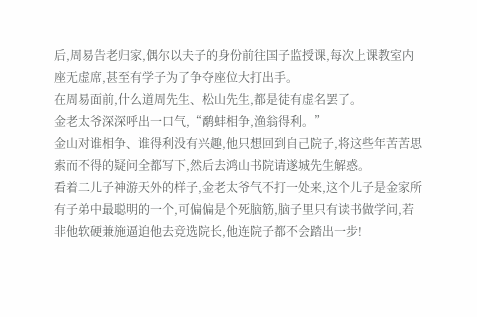后,周易告老归家,偶尔以夫子的身份前往国子监授课,每次上课教室内座无虚席,甚至有学子为了争夺座位大打出手。
在周易面前,什么道周先生、松山先生,都是徒有虚名罢了。
金老太爷深深呼出一口气,“鹬蚌相争,渔翁得利。”
金山对谁相争、谁得利没有兴趣,他只想回到自己院子,将这些年苦苦思索而不得的疑问全都写下,然后去鸿山书院请遂城先生解惑。
看着二儿子神游天外的样子,金老太爷气不打一处来,这个儿子是金家所有子弟中最聪明的一个,可偏偏是个死脑筋,脑子里只有读书做学问,若非他软硬兼施逼迫他去竞选院长,他连院子都不会踏出一步!